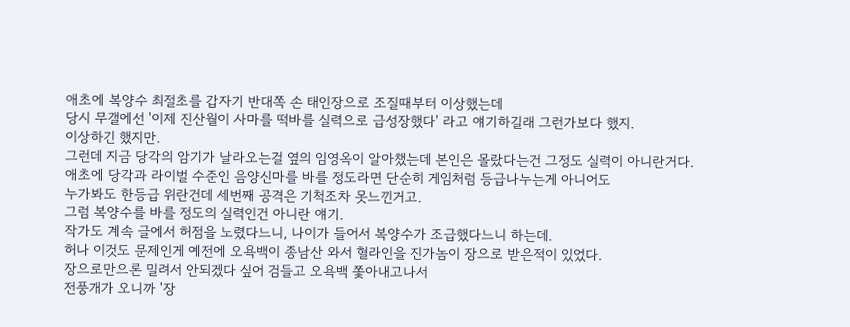애초에 복양수 최절초를 갑자기 반대쪽 손 태인장으로 조질때부터 이상했는데
당시 무갤에선 '이제 진산월이 사마를 떡바를 실력으로 급성장했다' 라고 얘기하길래 그런가보다 했지.
이상하긴 했지만.
그런데 지금 당각의 암기가 날라오는걸 옆의 임영옥이 알아챘는데 본인은 몰랐다는건 그정도 실력이 아니란거다.
애초에 당각과 라이벌 수준인 음양신마를 바를 정도라면 단순히 게임처럼 등급나누는게 아니어도
누가봐도 한등급 위란건데 세번째 공격은 기척조차 못느낀거고.
그럼 복양수를 바를 정도의 실력인건 아니란 얘기.
작가도 계속 글에서 허점을 노렸다느니, 나이가 들어서 복양수가 조급했다느니 하는데.
허나 이것도 문제인게 예전에 오욕백이 종남산 와서 혈라인을 진가놈이 장으로 받은적이 있었다.
장으로만으론 밀려서 안되겠다 싶어 검들고 오욕백 쫓아내고나서
전풍개가 오니까 '장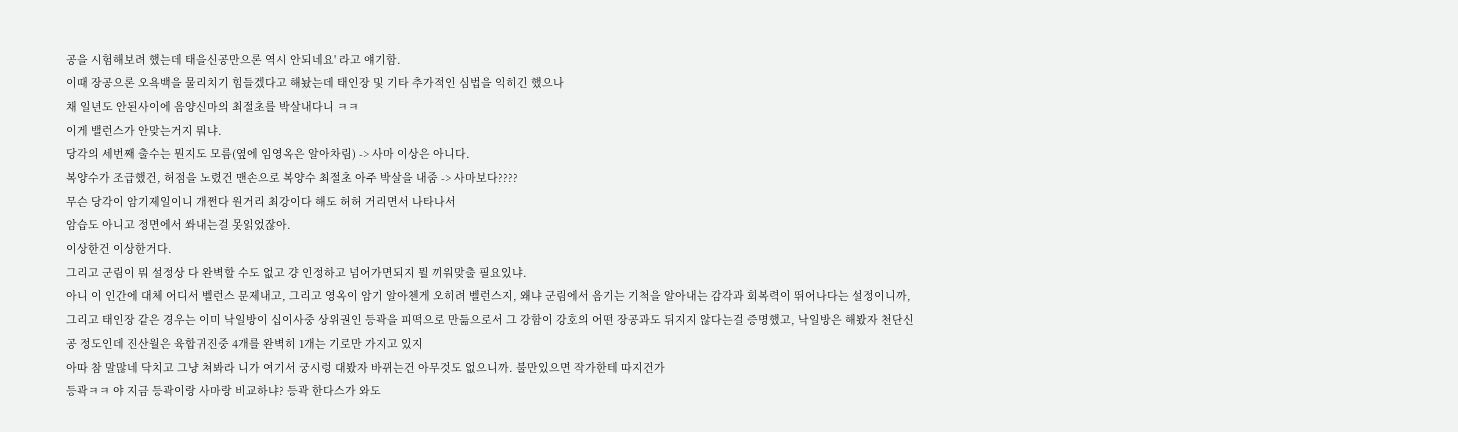공을 시험해보려 했는데 태을신공만으론 역시 안되네요' 라고 얘기함.
이때 장공으론 오욕백을 물리치기 힘들겠다고 해놨는데 태인장 및 기타 추가적인 심법을 익히긴 했으나
채 일년도 안된사이에 음양신마의 최절초를 박살내다니 ㅋㅋ
이게 밸런스가 안맞는거지 뭐냐.
당각의 세번째 출수는 뭔지도 모름(옆에 임영옥은 알아차림) -> 사마 이상은 아니다.
복양수가 조급했건, 허점을 노렸건 맨손으로 복양수 최절초 아주 박살을 내줌 -> 사마보다????
무슨 당각이 암기제일이니 개쩐다 원거리 최강이다 해도 허허 거리면서 나타나서
암습도 아니고 정면에서 쏴내는걸 못읽었잖아.
이상한건 이상한거다.
그리고 군림이 뭐 설정상 다 완벽할 수도 없고 걍 인정하고 넘어가면되지 뭘 끼워맞출 필요있냐.
아니 이 인간에 대체 어디서 벨런스 문제내고, 그리고 영옥이 암기 알아첸게 오히려 벨런스지, 왜냐 군림에서 음기는 기척을 알아내는 감각과 회복력이 뛰어나다는 설정이니까, 그리고 태인장 같은 경우는 이미 낙일방이 십이사중 상위권인 등곽을 피떡으로 만듦으로서 그 강함이 강호의 어떤 장공과도 뒤지지 않다는걸 증명했고, 낙일방은 해봤자 천단신공 정도인데 진산월은 육합귀진중 4개를 완벽히 1개는 기로만 가지고 있지
아따 참 말많네 닥치고 그냥 쳐봐라 니가 여기서 궁시렁 대봤자 바뀌는건 아무것도 없으니까. 불만있으면 작가한테 따지건가
등곽ㅋㅋ 야 지금 등곽이랑 사마랑 비교하냐? 등곽 한다스가 와도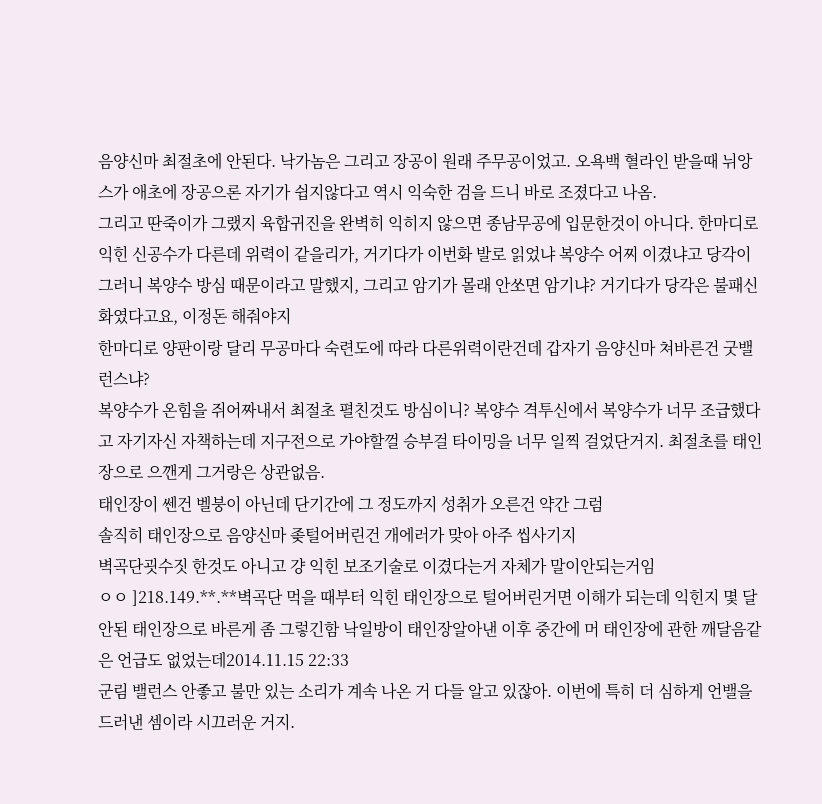음양신마 최절초에 안된다. 낙가놈은 그리고 장공이 원래 주무공이었고. 오욕백 혈라인 받을때 뉘앙스가 애초에 장공으론 자기가 쉽지않다고 역시 익숙한 검을 드니 바로 조졌다고 나옴.
그리고 딴죽이가 그랬지 육합귀진을 완벽히 익히지 않으면 종남무공에 입문한것이 아니다. 한마디로 익힌 신공수가 다른데 위력이 같을리가, 거기다가 이번화 발로 읽었냐 복양수 어찌 이겼냐고 당각이 그러니 복양수 방심 때문이라고 말했지, 그리고 암기가 몰래 안쏘면 암기냐? 거기다가 당각은 불패신화였다고요, 이정돈 해줘야지
한마디로 양판이랑 달리 무공마다 숙련도에 따라 다른위력이란건데 갑자기 음양신마 쳐바른건 굿밸런스냐?
복양수가 온힘을 쥐어짜내서 최절초 펼친것도 방심이니? 복양수 격투신에서 복양수가 너무 조급했다고 자기자신 자책하는데 지구전으로 가야할껄 승부걸 타이밍을 너무 일찍 걸었단거지. 최절초를 태인장으로 으깬게 그거랑은 상관없음.
태인장이 쎈건 벨붕이 아닌데 단기간에 그 정도까지 성취가 오른건 약간 그럼
솔직히 태인장으로 음양신마 좆털어버린건 개에러가 맞아 아주 씹사기지
벽곡단굇수짓 한것도 아니고 걍 익힌 보조기술로 이겼다는거 자체가 말이안되는거임
ㅇㅇ ]218.149.**.**벽곡단 먹을 때부터 익힌 태인장으로 털어버린거면 이해가 되는데 익힌지 몇 달안된 태인장으로 바른게 좀 그렇긴함 낙일방이 태인장알아낸 이후 중간에 머 태인장에 관한 깨달음같은 언급도 없었는데2014.11.15 22:33
군림 밸런스 안좋고 불만 있는 소리가 계속 나온 거 다들 알고 있잖아. 이번에 특히 더 심하게 언밸을 드러낸 셈이라 시끄러운 거지.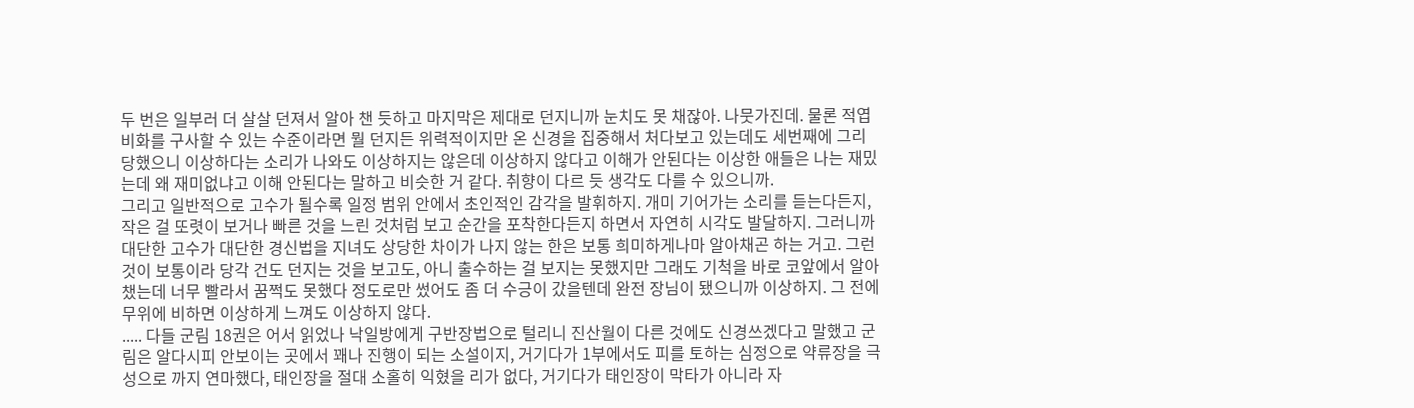두 번은 일부러 더 살살 던져서 알아 챈 듯하고 마지막은 제대로 던지니까 눈치도 못 채잖아. 나뭇가진데. 물론 적엽비화를 구사할 수 있는 수준이라면 뭘 던지든 위력적이지만 온 신경을 집중해서 처다보고 있는데도 세번째에 그리 당했으니 이상하다는 소리가 나와도 이상하지는 않은데 이상하지 않다고 이해가 안된다는 이상한 애들은 나는 재밌는데 왜 재미없냐고 이해 안된다는 말하고 비슷한 거 같다. 취향이 다르 듯 생각도 다를 수 있으니까.
그리고 일반적으로 고수가 될수록 일정 범위 안에서 초인적인 감각을 발휘하지. 개미 기어가는 소리를 듣는다든지, 작은 걸 또렷이 보거나 빠른 것을 느린 것처럼 보고 순간을 포착한다든지 하면서 자연히 시각도 발달하지. 그러니까 대단한 고수가 대단한 경신법을 지녀도 상당한 차이가 나지 않는 한은 보통 희미하게나마 알아채곤 하는 거고. 그런 것이 보통이라 당각 건도 던지는 것을 보고도, 아니 출수하는 걸 보지는 못했지만 그래도 기척을 바로 코앞에서 알아챘는데 너무 빨라서 꿈쩍도 못했다 정도로만 썼어도 좀 더 수긍이 갔을텐데 완전 장님이 됐으니까 이상하지. 그 전에 무위에 비하면 이상하게 느껴도 이상하지 않다.
..... 다들 군림 18권은 어서 읽었나 낙일방에게 구반장법으로 털리니 진산월이 다른 것에도 신경쓰겠다고 말했고 군림은 알다시피 안보이는 곳에서 꽤나 진행이 되는 소설이지, 거기다가 1부에서도 피를 토하는 심정으로 약류장을 극성으로 까지 연마했다, 태인장을 절대 소홀히 익혔을 리가 없다, 거기다가 태인장이 막타가 아니라 자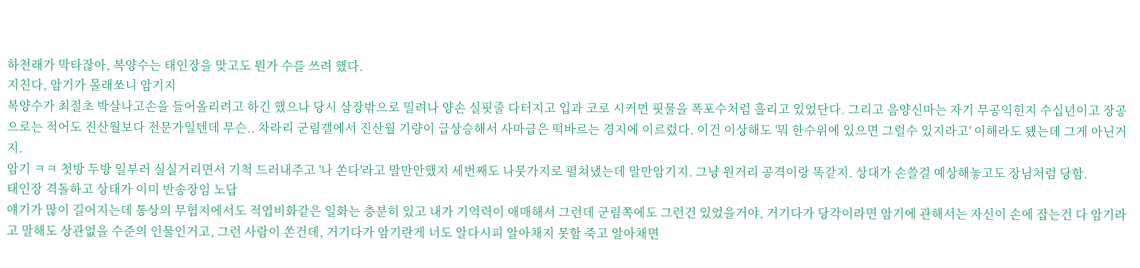하천래가 막타잖아, 복양수는 태인장을 맞고도 뭔가 수를 쓰려 했다.
지친다, 암기가 몰래쏘니 암기지
복양수가 최절초 박살나고손을 들어올리려고 하긴 했으나 당시 삼장밖으로 밀려나 양손 실핏줄 다터지고 입과 코로 시커먼 핏물을 폭포수처럼 흘리고 있었단다. 그리고 음양신마는 자기 무공익힌지 수십년이고 장공으로는 적어도 진산월보다 전문가일텐데 무슨.. 차라리 군림갤에서 진산월 기량이 급상승해서 사마급은 떡바르는 경지에 이르렀다. 이건 이상해도 '뭐 한수위에 있으면 그럴수 있지라고' 이해라도 됐는데 그게 아닌거지.
암기 ㅋㅋ 첫방 두방 일부러 실실거리면서 기척 드러내주고 '나 쏜다'라고 말만안했지 세번째도 나뭇가지로 펼쳐냈는데 말만암기지. 그냥 원거리 공격이랑 똑같지. 상대가 손쓸걸 예상해놓고도 장님처럼 당함.
태인장 격돌하고 상태가 이미 반송장임 노답
얘기가 많이 길어지는데 통상의 무협지에서도 적엽비화같은 일화는 충분히 있고 내가 기억력이 애매해서 그런데 군림쪽에도 그런건 있었을거야, 거기다가 당각이라면 암기에 관해서는 자신이 손에 잡는건 다 암기라고 말해도 상관없을 수준의 인물인거고, 그런 사람이 쏜건데, 거기다가 암기란게 너도 알다시피 알아채지 못함 죽고 알아채면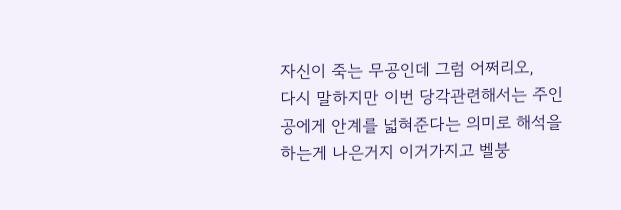자신이 죽는 무공인데 그럼 어쩌리오,
다시 말하지만 이번 당각관련해서는 주인공에게 안계를 넓혀준다는 의미로 해석을 하는게 나은거지 이거가지고 벨붕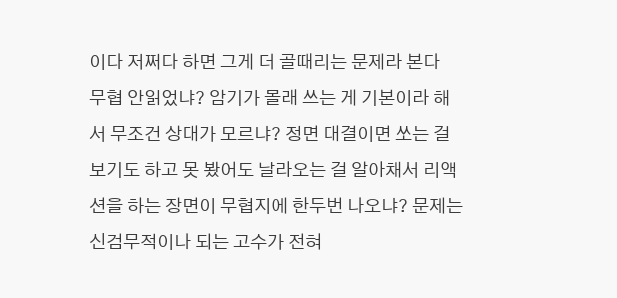이다 저쩌다 하면 그게 더 골때리는 문제라 본다
무협 안읽었냐? 암기가 몰래 쓰는 게 기본이라 해서 무조건 상대가 모르냐? 정면 대결이면 쏘는 걸 보기도 하고 못 봤어도 날라오는 걸 알아채서 리액션을 하는 장면이 무협지에 한두번 나오냐? 문제는 신검무적이나 되는 고수가 전혀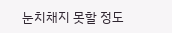눈치채지 못할 정도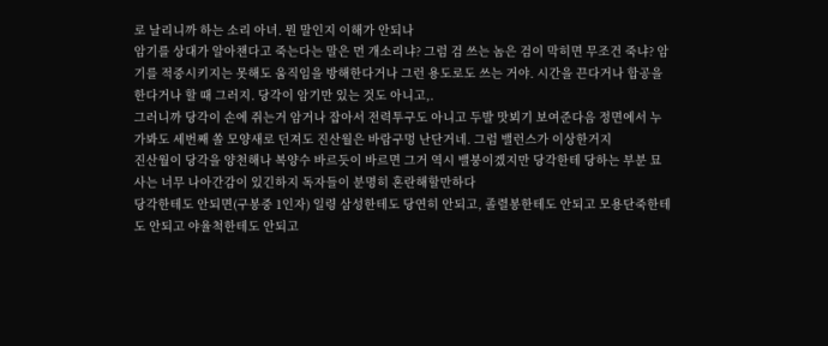로 날리니까 하는 소리 아녀. 뭔 말인지 이해가 안되나
암기를 상대가 알아챈다고 죽는다는 말은 먼 개소리냐? 그럼 검 쓰는 놈은 검이 막히면 무조건 죽냐? 암기를 적중시키지는 못해도 움직임을 방해한다거나 그런 용도로도 쓰는 거야. 시간을 끈다거나 합공을 한다거나 할 때 그러지. 당각이 암기만 있는 것도 아니고,.
그러니까 당각이 손에 쥐는거 암거나 잡아서 전력투구도 아니고 두발 맛뵈기 보여준다음 정면에서 누가봐도 세번째 쏠 모양새로 던져도 진산월은 바람구멍 난단거네. 그럼 밸런스가 이상한거지
진산월이 당각을 양천해나 복양수 바르듯이 바르면 그거 역시 밸붕이겠지만 당각한테 당하는 부분 묘사는 너무 나아간감이 있긴하지 독자들이 분명히 혼란해할만하다
당각한테도 안되면(구봉중 1인자) 일령 삼성한테도 당연히 안되고, 졸렬봉한테도 안되고 모용단죽한테도 안되고 야율척한테도 안되고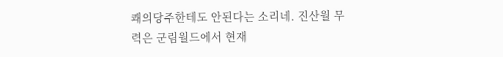쾌의당주한테도 안된다는 소리네. 진산월 무력은 군림월드에서 현재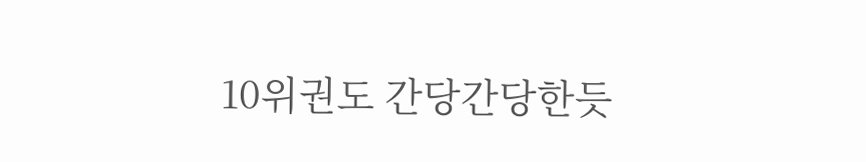10위권도 간당간당한듯